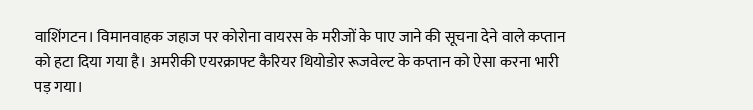वाशिंगटन। विमानवाहक जहाज पर कोरोना वायरस के मरीजों के पाए जाने की सूचना देने वाले कप्तान को हटा दिया गया है। अमरीकी एयरक्राफ्ट कैरियर थियोडोर रूजवेल्ट के कप्तान को ऐसा करना भारी पड़ गया।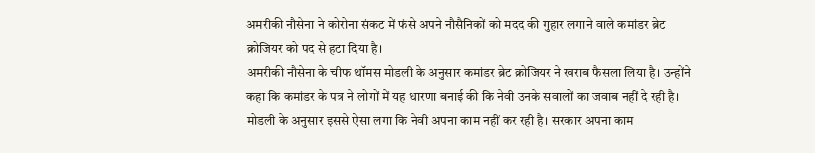अमरीकी नौसेना ने कोरोना संकट में फंसे अपने नौसैनिकों को मदद की गुहार लगाने वाले कमांडर ब्रेट क्रोजियर को पद से हटा दिया है।
अमरीकी नौसेना के चीफ थॉमस मोडली के अनुसार कमांडर ब्रेट क्रोजियर ने खराब फैसला लिया है। उन्होंने कहा कि कमांडर के पत्र ने लोगों में यह धारणा बनाई की कि नेवी उनके सवालों का जवाब नहीं दे रही है। मोडली के अनुसार इससे ऐसा लगा कि नेवी अपना काम नहीं कर रही है। सरकार अपना काम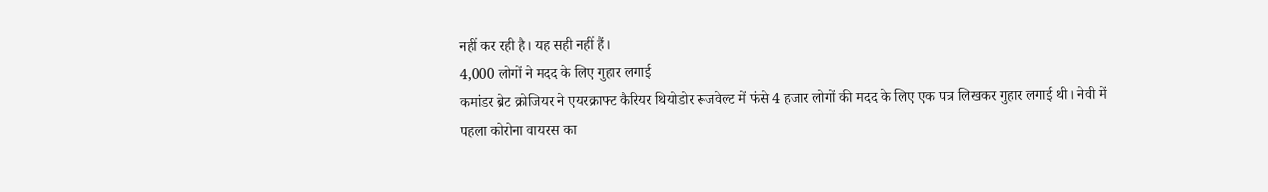नहीं कर रही है। यह सही नहीं हैं।
4,000 लोगों ने मदद के लिए गुहार लगाई
कमांडर ब्रेट क्रोजियर ने एयरक्राफ्ट कैरियर थियोडोर रूजवेल्ट में फंसे 4 हजार लोगों की मदद के लिए एक पत्र लिखकर गुहार लगाई थी। नेवी में पहला कोरोना वायरस का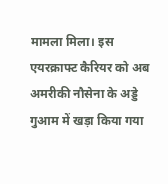मामला मिला। इस एयरक्राफ्ट कैरियर को अब अमरीकी नौसेना के अड्डे गुआम में खड़ा किया गया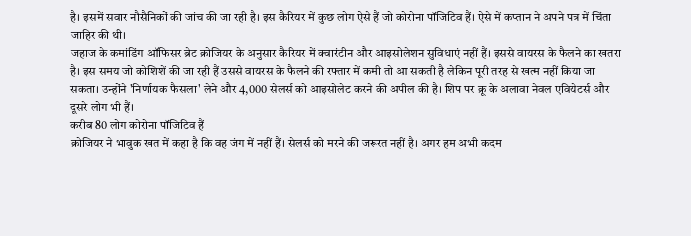है। इसमें सवार नौसैनिकों की जांच की जा रही है। इस कैरियर में कुछ लोग ऐसे हैं जो कोरोना पॉजिटिव हैं। ऐसे में कप्तान ने अपने पत्र में चिंता जाहिर की थी।
जहाज के कमांडिंग ऑफिसर ब्रेट क्रोजियर के अनुसार कैरियर में क्वारंटीन और आइसोलेशन सुविधाएं नहीं हैं। इससे वायरस के फैलने का खतरा है। इस समय जो कोशिशें की जा रही हैं उससे वायरस के फैलने की रफ्तार में कमी तो आ सकती है लेकिन पूरी तरह से खत्म नहीं किया जा सकता। उन्होंने 'निर्णायक फैसला' लेने और 4,000 सेलर्स को आइसोलेट करने की अपील की है। शिप पर क्रू के अलावा नेवल एवियेटर्स और दूसरे लोग भी हैं।
करीब 80 लोग कोरोना पॉजिटिव हैं
क्रोजियर ने भावुक खत में कहा है कि वह जंग में नहीं हैं। सेलर्स को मरने की जरूरत नहीं है। अगर हम अभी कदम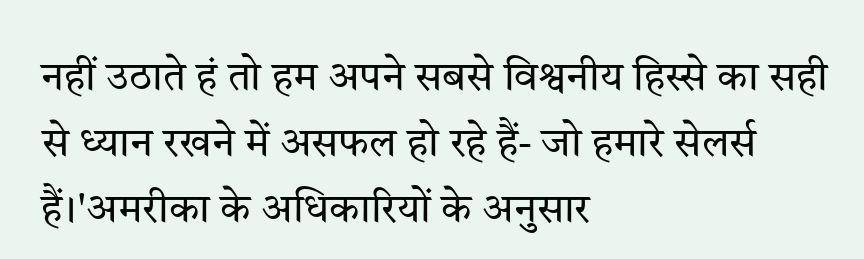नहीं उठाते हं तो हम अपने सबसे विश्वनीय हिस्से का सही से ध्यान रखने में असफल हो रहे हैं- जो हमारे सेलर्स हैं।'अमरीका के अधिकारियों के अनुसार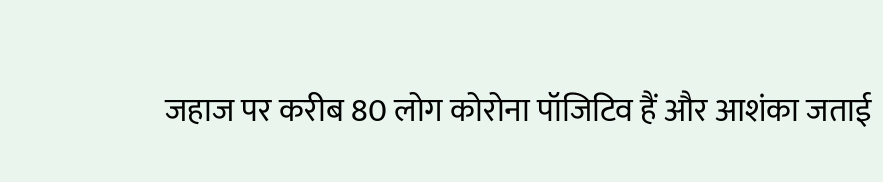जहाज पर करीब 80 लोग कोरोना पॉजिटिव हैं और आशंका जताई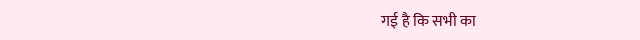गई है कि सभी का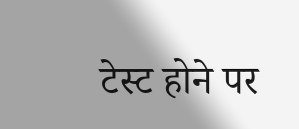टेस्ट होने पर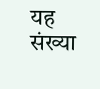यह संख्या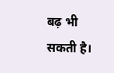बढ़ भी सकती है।